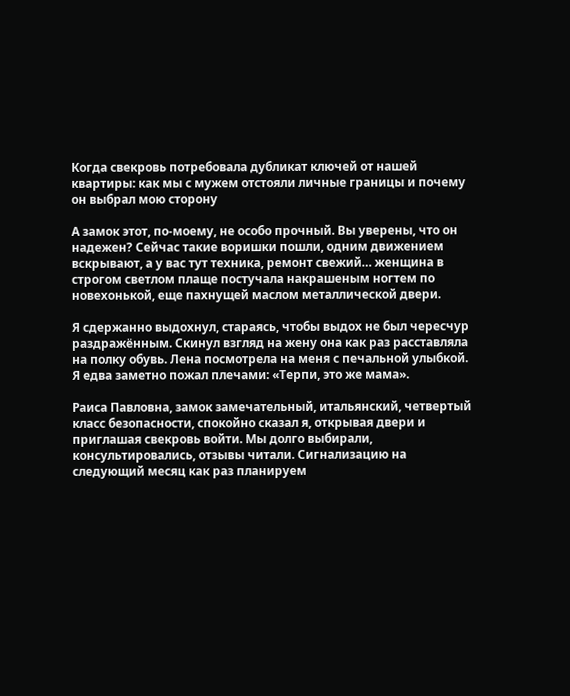Когда свекровь потребовала дубликат ключей от нашей квартиры: как мы с мужем отстояли личные границы и почему он выбрал мою сторону

А замок этот, по-моему, не особо прочный. Вы уверены, что он надежен? Сейчас такие воришки пошли, одним движением вскрывают, а у вас тут техника, ремонт свежий… женщина в строгом светлом плаще постучала накрашеным ногтем по новехонькой, еще пахнущей маслом металлической двери.

Я сдержанно выдохнул, стараясь, чтобы выдох не был чересчур раздражённым. Скинул взгляд на жену она как раз расставляла на полку обувь. Лена посмотрела на меня с печальной улыбкой. Я едва заметно пожал плечами: «Терпи, это же мама».

Раиса Павловна, замок замечательный, итальянский, четвертый класс безопасности, спокойно сказал я, открывая двери и приглашая свекровь войти. Мы долго выбирали, консультировались, отзывы читали. Сигнализацию на следующий месяц как раз планируем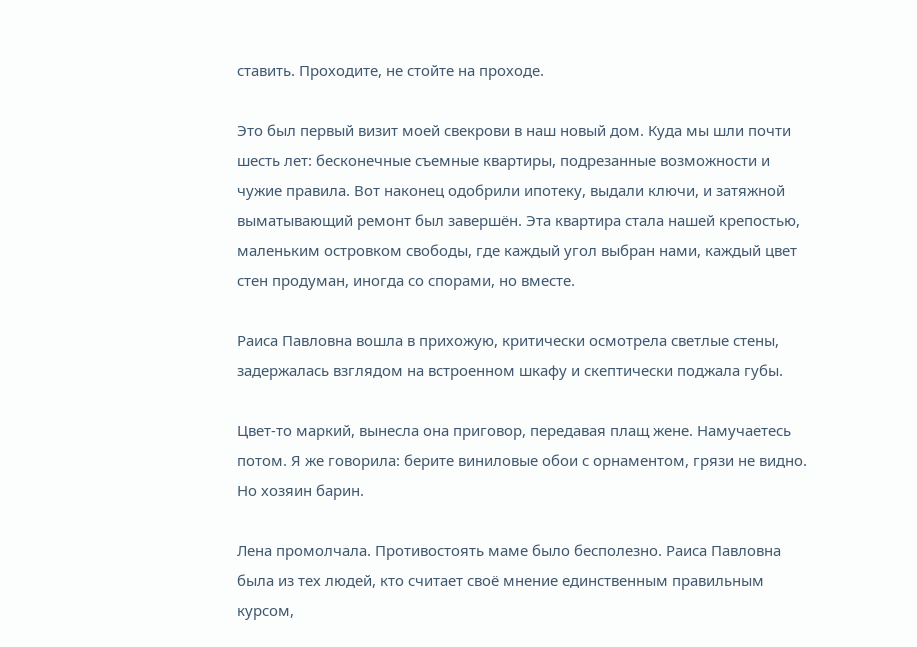ставить. Проходите, не стойте на проходе.

Это был первый визит моей свекрови в наш новый дом. Куда мы шли почти шесть лет: бесконечные съемные квартиры, подрезанные возможности и чужие правила. Вот наконец одобрили ипотеку, выдали ключи, и затяжной выматывающий ремонт был завершён. Эта квартира стала нашей крепостью, маленьким островком свободы, где каждый угол выбран нами, каждый цвет стен продуман, иногда со спорами, но вместе.

Раиса Павловна вошла в прихожую, критически осмотрела светлые стены, задержалась взглядом на встроенном шкафу и скептически поджала губы.

Цвет-то маркий, вынесла она приговор, передавая плащ жене. Намучаетесь потом. Я же говорила: берите виниловые обои с орнаментом, грязи не видно. Но хозяин барин.

Лена промолчала. Противостоять маме было бесполезно. Раиса Павловна была из тех людей, кто считает своё мнение единственным правильным курсом,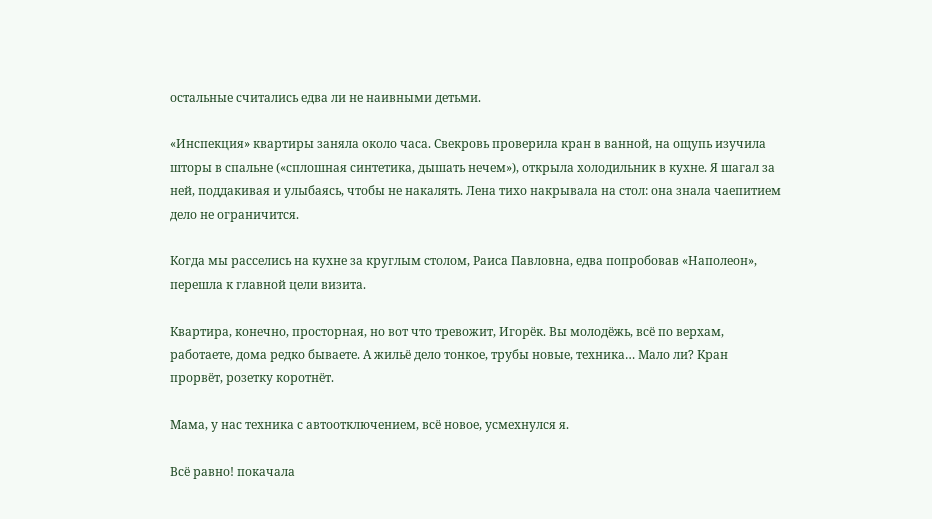остальные считались едва ли не наивными детьми.

«Инспекция» квартиры заняла около часа. Свекровь проверила кран в ванной, на ощупь изучила шторы в спальне («сплошная синтетика, дышать нечем»), открыла холодильник в кухне. Я шагал за ней, поддакивая и улыбаясь, чтобы не накалять. Лена тихо накрывала на стол: она знала чаепитием дело не ограничится.

Когда мы расселись на кухне за круглым столом, Раиса Павловна, едва попробовав «Наполеон», перешла к главной цели визита.

Квартира, конечно, просторная, но вот что тревожит, Игорёк. Вы молодёжь, всё по верхам, работаете, дома редко бываете. А жильё дело тонкое, трубы новые, техника… Мало ли? Кран прорвёт, розетку коротнёт.

Мама, у нас техника с автоотключением, всё новое, усмехнулся я.

Всё равно! покачала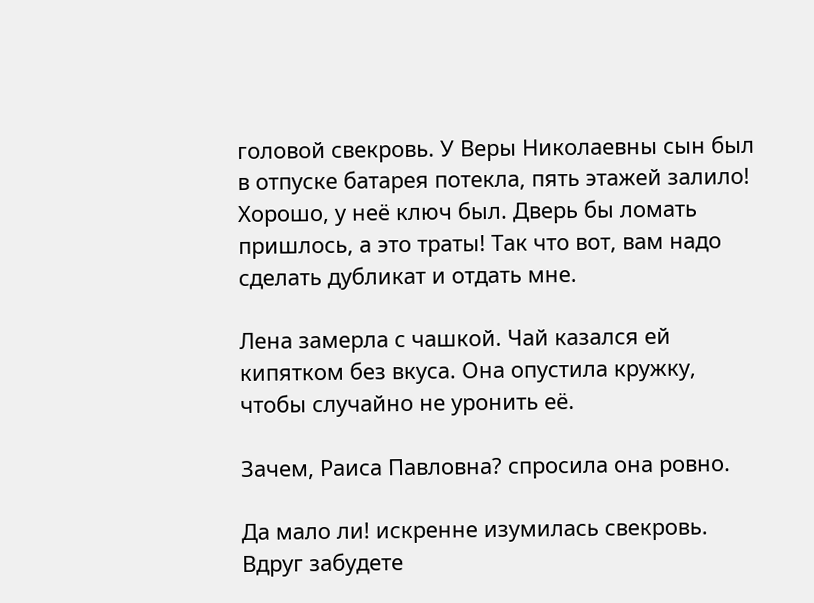головой свекровь. У Веры Николаевны сын был в отпуске батарея потекла, пять этажей залило! Хорошо, у неё ключ был. Дверь бы ломать пришлось, а это траты! Так что вот, вам надо сделать дубликат и отдать мне.

Лена замерла с чашкой. Чай казался ей кипятком без вкуса. Она опустила кружку, чтобы случайно не уронить её.

Зачем, Раиса Павловна? спросила она ровно.

Да мало ли! искренне изумилась свекровь. Вдруг забудете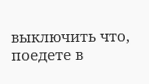выключить что, поедете в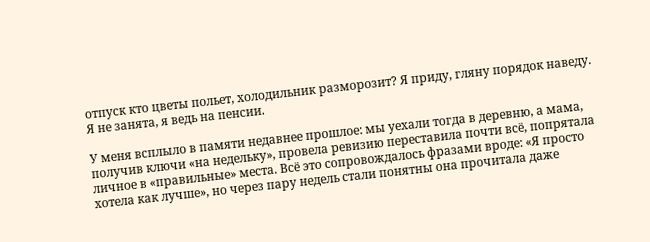отпуск кто цветы польет, холодильник разморозит? Я приду, гляну порядок наведу. Я не занята, я ведь на пенсии.

У меня всплыло в памяти недавнее прошлое: мы уехали тогда в деревню, а мама, получив ключи «на недельку», провела ревизию переставила почти всё, попрятала личное в «правильные» места. Всё это сопровождалось фразами вроде: «Я просто хотела как лучше», но через пару недель стали понятны она прочитала даже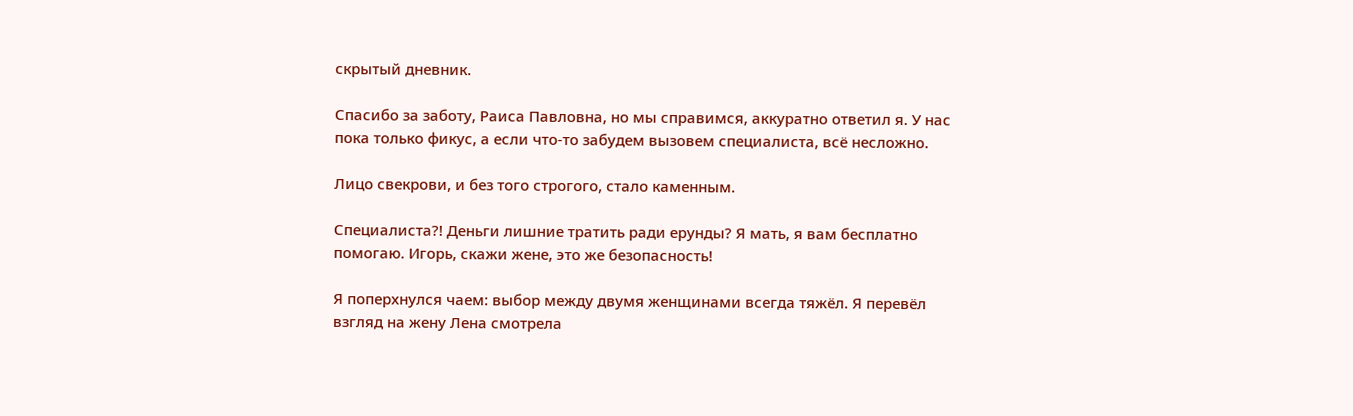скрытый дневник.

Спасибо за заботу, Раиса Павловна, но мы справимся, аккуратно ответил я. У нас пока только фикус, а если что-то забудем вызовем специалиста, всё несложно.

Лицо свекрови, и без того строгого, стало каменным.

Специалиста?! Деньги лишние тратить ради ерунды? Я мать, я вам бесплатно помогаю. Игорь, скажи жене, это же безопасность!

Я поперхнулся чаем: выбор между двумя женщинами всегда тяжёл. Я перевёл взгляд на жену Лена смотрела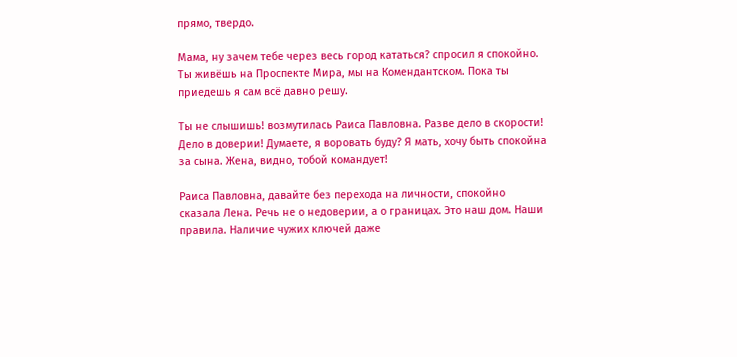прямо, твердо.

Мама, ну зачем тебе через весь город кататься? спросил я спокойно. Ты живёшь на Проспекте Мира, мы на Комендантском. Пока ты приедешь я сам всё давно решу.

Ты не слышишь! возмутилась Раиса Павловна. Разве дело в скорости! Дело в доверии! Думаете, я воровать буду? Я мать, хочу быть спокойна за сына. Жена, видно, тобой командует!

Раиса Павловна, давайте без перехода на личности, спокойно сказала Лена. Речь не о недоверии, а о границах. Это наш дом. Наши правила. Наличие чужих ключей даже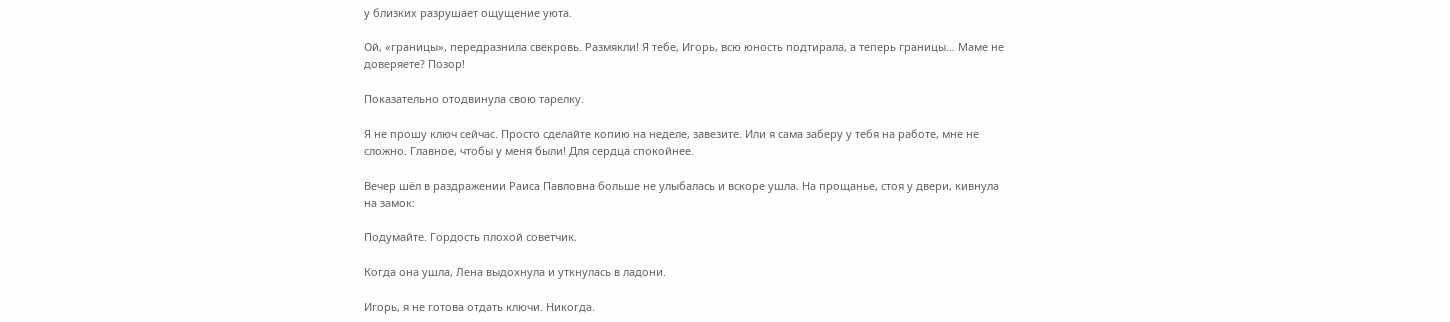у близких разрушает ощущение уюта.

Ой, «границы», передразнила свекровь. Размякли! Я тебе, Игорь, всю юность подтирала, а теперь границы… Маме не доверяете? Позор!

Показательно отодвинула свою тарелку.

Я не прошу ключ сейчас. Просто сделайте копию на неделе, завезите. Или я сама заберу у тебя на работе, мне не сложно. Главное, чтобы у меня были! Для сердца спокойнее.

Вечер шёл в раздражении Раиса Павловна больше не улыбалась и вскоре ушла. На прощанье, стоя у двери, кивнула на замок:

Подумайте. Гордость плохой советчик.

Когда она ушла, Лена выдохнула и уткнулась в ладони.

Игорь, я не готова отдать ключи. Никогда.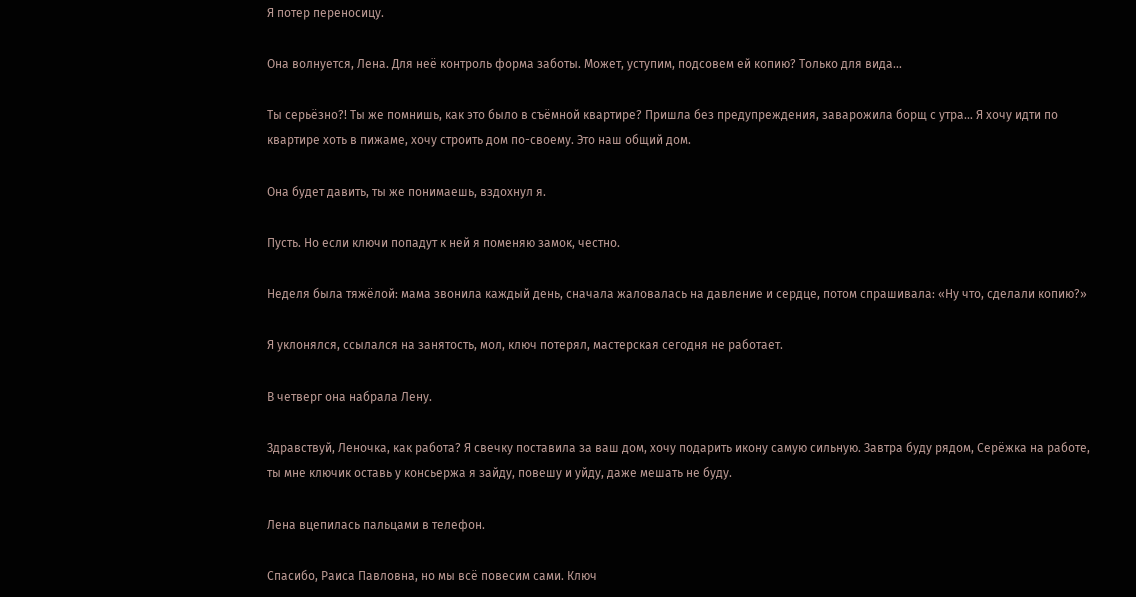Я потер переносицу.

Она волнуется, Лена. Для неё контроль форма заботы. Может, уступим, подсовем ей копию? Только для вида…

Ты серьёзно?! Ты же помнишь, как это было в съёмной квартире? Пришла без предупреждения, заварожила борщ с утра… Я хочу идти по квартире хоть в пижаме, хочу строить дом по-своему. Это наш общий дом.

Она будет давить, ты же понимаешь, вздохнул я.

Пусть. Но если ключи попадут к ней я поменяю замок, честно.

Неделя была тяжёлой: мама звонила каждый день, сначала жаловалась на давление и сердце, потом спрашивала: «Ну что, сделали копию?»

Я уклонялся, ссылался на занятость, мол, ключ потерял, мастерская сегодня не работает.

В четверг она набрала Лену.

Здравствуй, Леночка, как работа? Я свечку поставила за ваш дом, хочу подарить икону самую сильную. Завтра буду рядом, Серёжка на работе, ты мне ключик оставь у консьержа я зайду, повешу и уйду, даже мешать не буду.

Лена вцепилась пальцами в телефон.

Спасибо, Раиса Павловна, но мы всё повесим сами. Ключ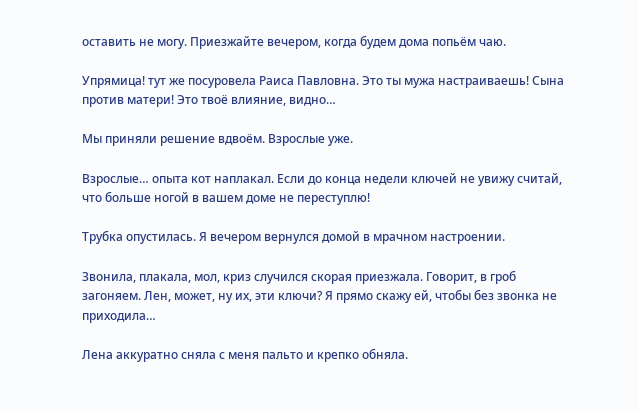оставить не могу. Приезжайте вечером, когда будем дома попьём чаю.

Упрямица! тут же посуровела Раиса Павловна. Это ты мужа настраиваешь! Сына против матери! Это твоё влияние, видно…

Мы приняли решение вдвоём. Взрослые уже.

Взрослые… опыта кот наплакал. Если до конца недели ключей не увижу считай, что больше ногой в вашем доме не переступлю!

Трубка опустилась. Я вечером вернулся домой в мрачном настроении.

Звонила, плакала, мол, криз случился скорая приезжала. Говорит, в гроб загоняем. Лен, может, ну их, эти ключи? Я прямо скажу ей, чтобы без звонка не приходила…

Лена аккуратно сняла с меня пальто и крепко обняла.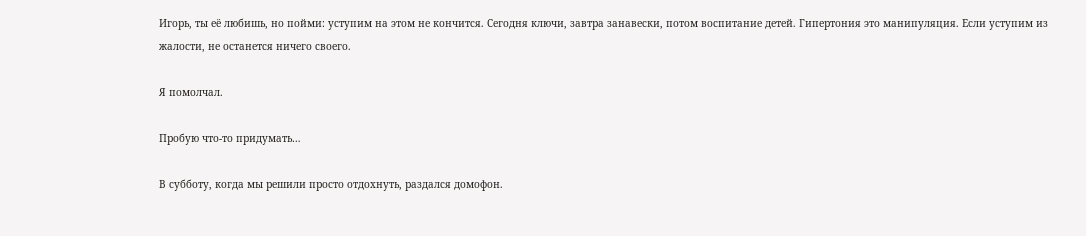Игорь, ты её любишь, но пойми: уступим на этом не кончится. Сегодня ключи, завтра занавески, потом воспитание детей. Гипертония это манипуляция. Если уступим из жалости, не останется ничего своего.

Я помолчал.

Пробую что-то придумать…

В субботу, когда мы решили просто отдохнуть, раздался домофон.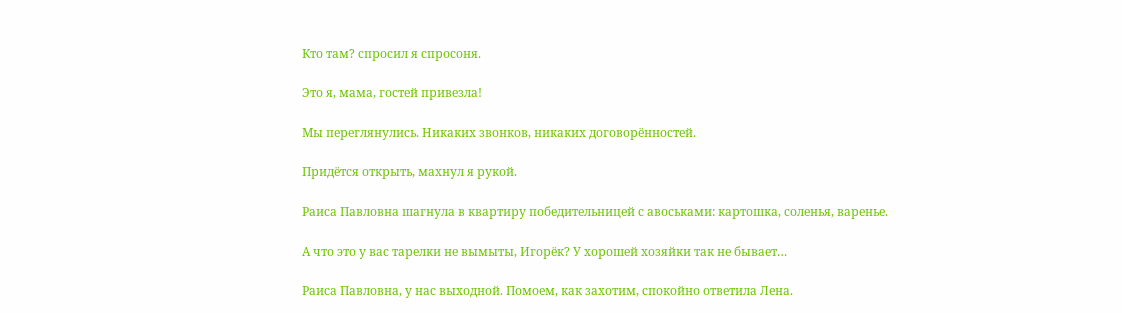Кто там? спросил я спросоня.

Это я, мама, гостей привезла!

Мы переглянулись. Никаких звонков, никаких договорённостей.

Придётся открыть, махнул я рукой.

Раиса Павловна шагнула в квартиру победительницей с авоськами: картошка, соленья, варенье.

А что это у вас тарелки не вымыты, Игорёк? У хорошей хозяйки так не бывает…

Раиса Павловна, у нас выходной. Помоем, как захотим, спокойно ответила Лена.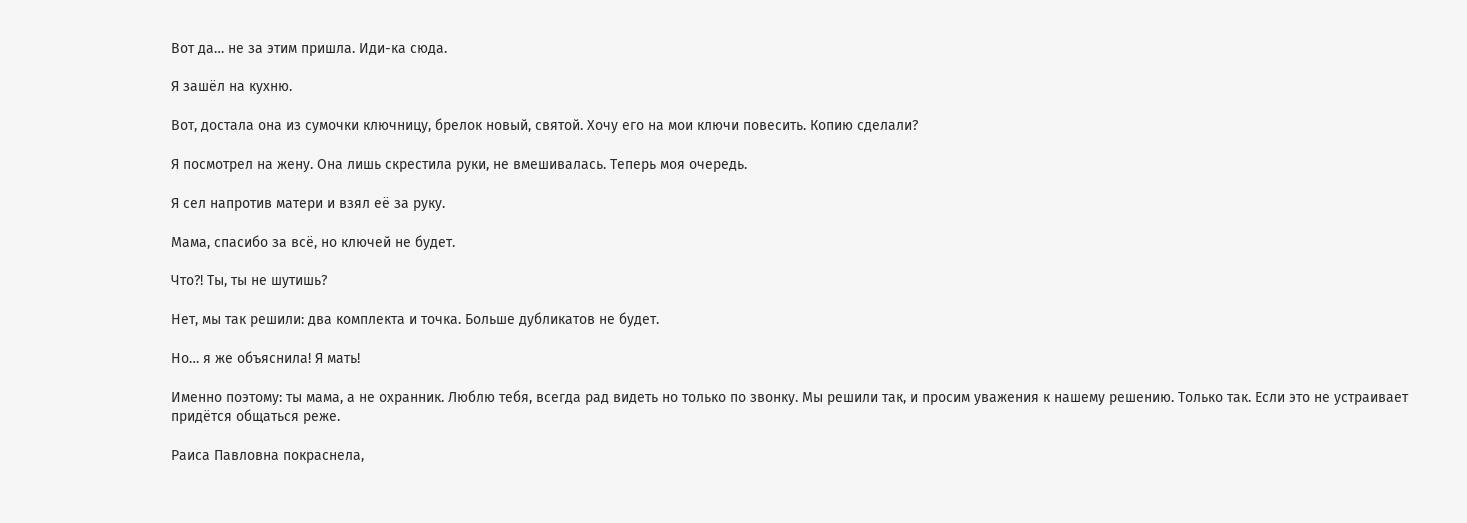Вот да… не за этим пришла. Иди-ка сюда.

Я зашёл на кухню.

Вот, достала она из сумочки ключницу, брелок новый, святой. Хочу его на мои ключи повесить. Копию сделали?

Я посмотрел на жену. Она лишь скрестила руки, не вмешивалась. Теперь моя очередь.

Я сел напротив матери и взял её за руку.

Мама, спасибо за всё, но ключей не будет.

Что?! Ты, ты не шутишь?

Нет, мы так решили: два комплекта и точка. Больше дубликатов не будет.

Но… я же объяснила! Я мать!

Именно поэтому: ты мама, а не охранник. Люблю тебя, всегда рад видеть но только по звонку. Мы решили так, и просим уважения к нашему решению. Только так. Если это не устраивает придётся общаться реже.

Раиса Павловна покраснела,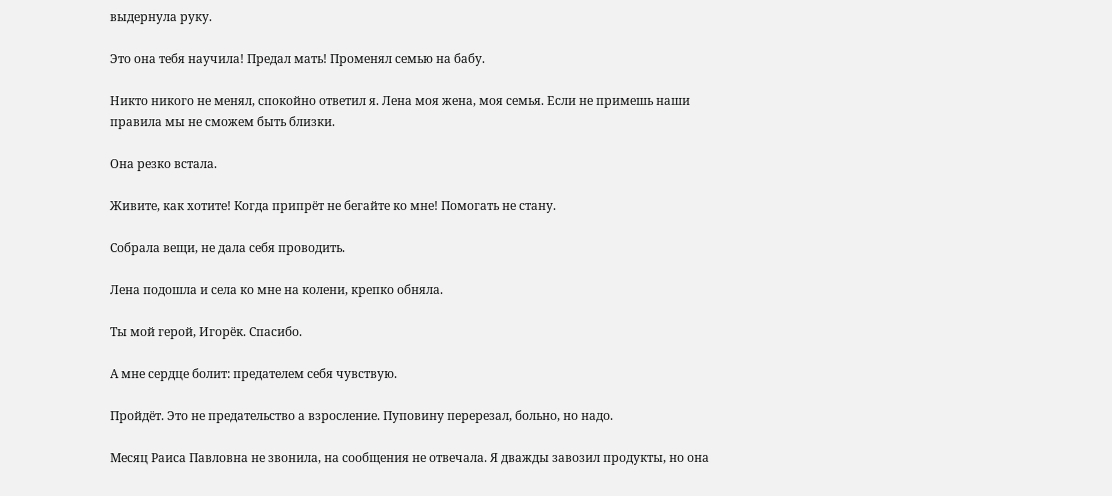выдернула руку.

Это она тебя научила! Предал мать! Променял семью на бабу.

Никто никого не менял, спокойно ответил я. Лена моя жена, моя семья. Если не примешь наши правила мы не сможем быть близки.

Она резко встала.

Живите, как хотите! Когда припрёт не бегайте ко мне! Помогать не стану.

Собрала вещи, не дала себя проводить.

Лена подошла и села ко мне на колени, крепко обняла.

Ты мой герой, Игорёк. Спасибо.

А мне сердце болит: предателем себя чувствую.

Пройдёт. Это не предательство а взросление. Пуповину перерезал, больно, но надо.

Месяц Раиса Павловна не звонила, на сообщения не отвечала. Я дважды завозил продукты, но она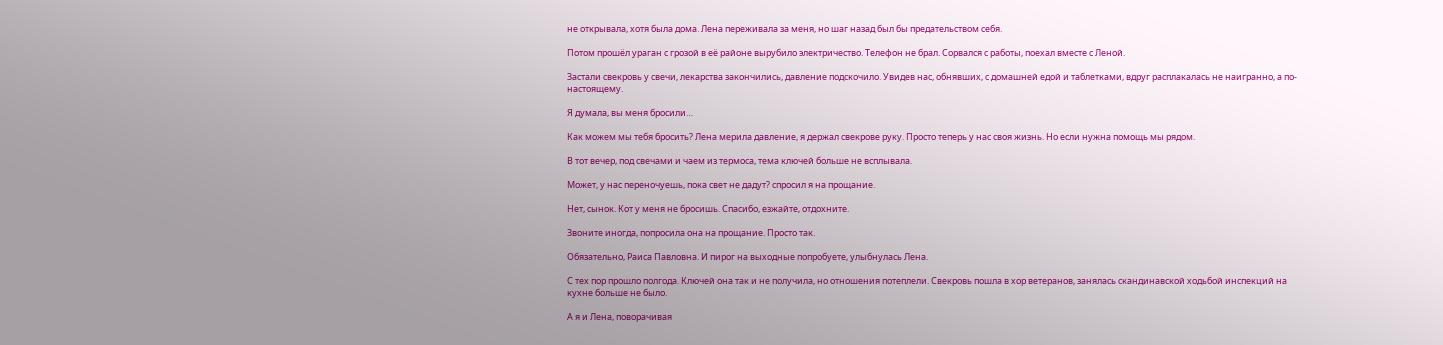не открывала, хотя была дома. Лена переживала за меня, но шаг назад был бы предательством себя.

Потом прошёл ураган с грозой в её районе вырубило электричество. Телефон не брал. Сорвался с работы, поехал вместе с Леной.

Застали свекровь у свечи, лекарства закончились, давление подскочило. Увидев нас, обнявших, с домашней едой и таблетками, вдруг расплакалась не наигранно, а по-настоящему.

Я думала, вы меня бросили…

Как можем мы тебя бросить? Лена мерила давление, я держал свекрове руку. Просто теперь у нас своя жизнь. Но если нужна помощь мы рядом.

В тот вечер, под свечами и чаем из термоса, тема ключей больше не всплывала.

Может, у нас переночуешь, пока свет не дадут? спросил я на прощание.

Нет, сынок. Кот у меня не бросишь. Спасибо, езжайте, отдохните.

Звоните иногда, попросила она на прощание. Просто так.

Обязательно, Раиса Павловна. И пирог на выходные попробуете, улыбнулась Лена.

С тех пор прошло полгода. Ключей она так и не получила, но отношения потеплели. Свекровь пошла в хор ветеранов, занялась скандинавской ходьбой инспекций на кухне больше не было.

А я и Лена, поворачивая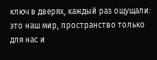ключ в дверях, каждый раз ощущали: это наш мир, пространство только для нас и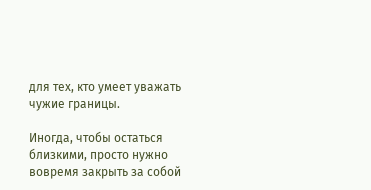для тех, кто умеет уважать чужие границы.

Иногда, чтобы остаться близкими, просто нужно вовремя закрыть за собой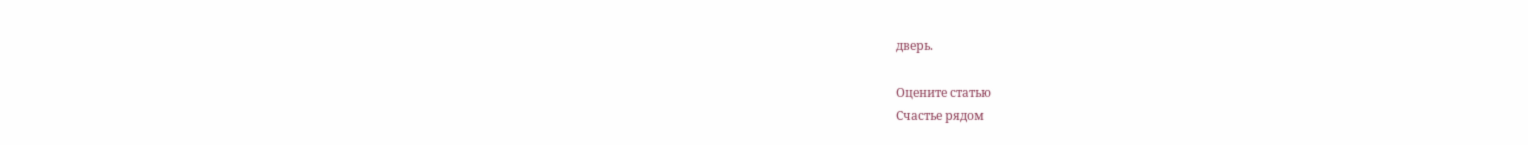дверь.

Оцените статью
Счастье рядом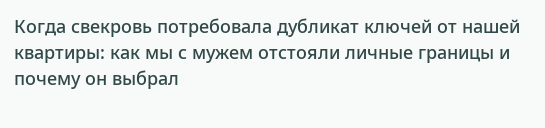Когда свекровь потребовала дубликат ключей от нашей квартиры: как мы с мужем отстояли личные границы и почему он выбрал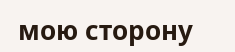мою сторону